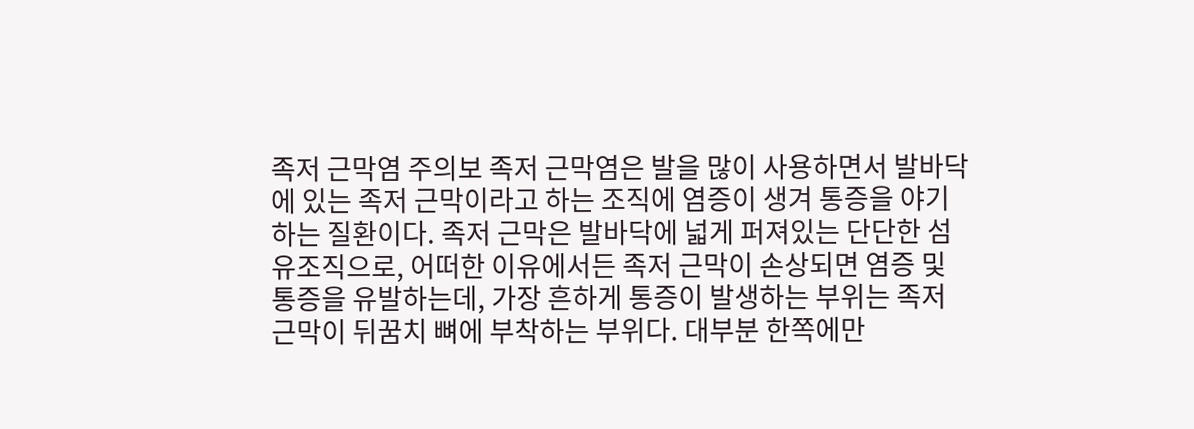족저 근막염 주의보 족저 근막염은 발을 많이 사용하면서 발바닥에 있는 족저 근막이라고 하는 조직에 염증이 생겨 통증을 야기하는 질환이다. 족저 근막은 발바닥에 넓게 퍼져있는 단단한 섬유조직으로, 어떠한 이유에서든 족저 근막이 손상되면 염증 및 통증을 유발하는데, 가장 흔하게 통증이 발생하는 부위는 족저 근막이 뒤꿈치 뼈에 부착하는 부위다. 대부분 한쪽에만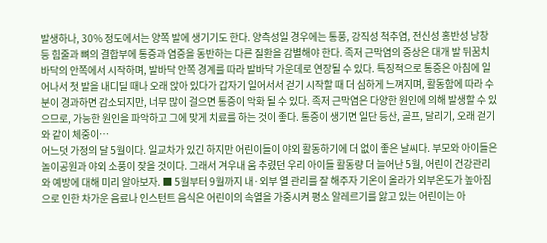발생하나, 30% 정도에서는 양쪽 발에 생기기도 한다. 양측성일 경우에는 통풍, 강직성 척추염, 전신성 홍반성 낭창 등 힘줄과 뼈의 결합부에 통증과 염증을 동반하는 다른 질환을 감별해야 한다. 족저 근막염의 증상은 대개 발 뒤꿈치 바닥의 안쪽에서 시작하며, 발바닥 안쪽 경계를 따라 발바닥 가운데로 연장될 수 있다. 특징적으로 통증은 아침에 일어나서 첫 발을 내디딜 때나 오래 앉아 있다가 갑자기 일어서서 걷기 시작할 때 더 심하게 느껴지며, 활동함에 따라 수 분이 경과하면 감소되지만, 너무 많이 걸으면 통증이 악화 될 수 있다. 족저 근막염은 다양한 원인에 의해 발생할 수 있으므로, 가능한 원인을 파악하고 그에 맞게 치료를 하는 것이 좋다. 통증이 생기면 일단 등산, 골프, 달리기, 오래 걷기와 같이 체중이…
어느덧 가정의 달 5월이다. 일교차가 있긴 하지만 어린이들이 야외 활동하기에 더 없이 좋은 날씨다. 부모와 아이들은 놀이공원과 야외 소풍이 잦을 것이다. 그래서 겨우내 움 추렸던 우리 아이들 활동량 더 늘어난 5월, 어린이 건강관리와 예방에 대해 미리 알아보자. ■ 5월부터 9월까지 내·외부 열 관리를 잘 해주자 기온이 올라가 외부온도가 높아짐으로 인한 차가운 음료나 인스턴트 음식은 어린이의 속열을 가중시켜 평소 알레르기를 앓고 있는 어린이는 아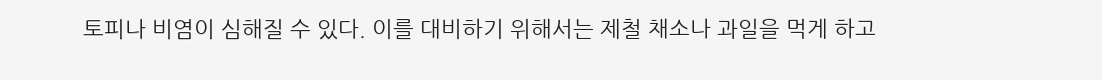토피나 비염이 심해질 수 있다. 이를 대비하기 위해서는 제철 채소나 과일을 먹게 하고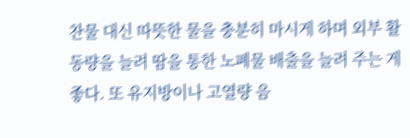찬물 대신 따뜻한 물을 충분히 마시게 하며 외부 활동량을 늘려 땀을 통한 노폐물 배출을 늘려 주는 게 좋다. 또 유지방이나 고열량 음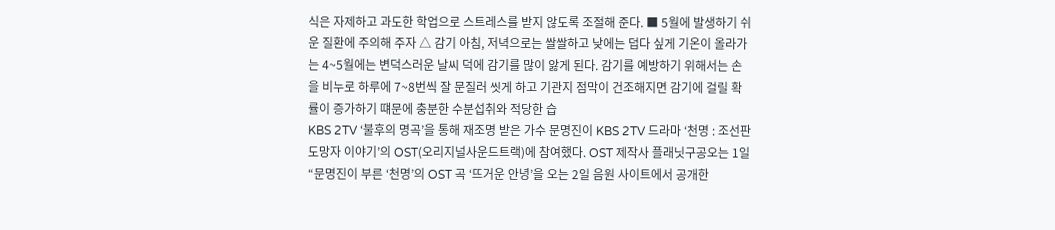식은 자제하고 과도한 학업으로 스트레스를 받지 않도록 조절해 준다. ■ 5월에 발생하기 쉬운 질환에 주의해 주자 △ 감기 아침, 저녁으로는 쌀쌀하고 낮에는 덥다 싶게 기온이 올라가는 4~5월에는 변덕스러운 날씨 덕에 감기를 많이 앓게 된다. 감기를 예방하기 위해서는 손을 비누로 하루에 7~8번씩 잘 문질러 씻게 하고 기관지 점막이 건조해지면 감기에 걸릴 확률이 증가하기 떄문에 충분한 수분섭취와 적당한 습
KBS 2TV ‘불후의 명곡’을 통해 재조명 받은 가수 문명진이 KBS 2TV 드라마 ‘천명 : 조선판 도망자 이야기’의 OST(오리지널사운드트랙)에 참여했다. OST 제작사 플래닛구공오는 1일 “문명진이 부른 ‘천명’의 OST 곡 ‘뜨거운 안녕’을 오는 2일 음원 사이트에서 공개한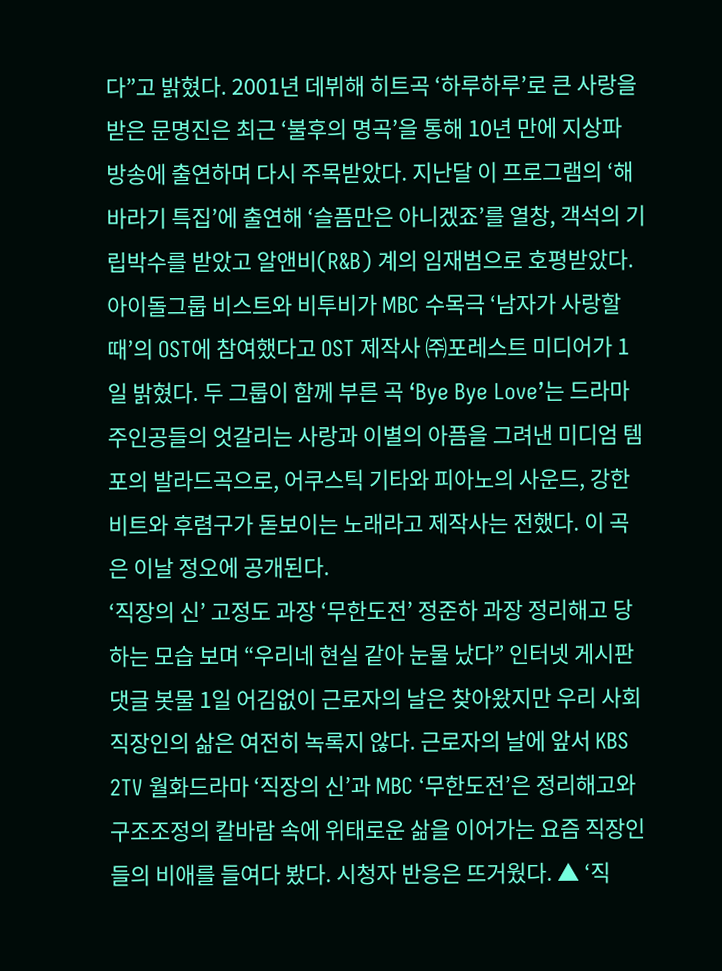다”고 밝혔다. 2001년 데뷔해 히트곡 ‘하루하루’로 큰 사랑을 받은 문명진은 최근 ‘불후의 명곡’을 통해 10년 만에 지상파 방송에 출연하며 다시 주목받았다. 지난달 이 프로그램의 ‘해바라기 특집’에 출연해 ‘슬픔만은 아니겠죠’를 열창, 객석의 기립박수를 받았고 알앤비(R&B) 계의 임재범으로 호평받았다.
아이돌그룹 비스트와 비투비가 MBC 수목극 ‘남자가 사랑할 때’의 OST에 참여했다고 OST 제작사 ㈜포레스트 미디어가 1일 밝혔다. 두 그룹이 함께 부른 곡 ‘Bye Bye Love’는 드라마 주인공들의 엇갈리는 사랑과 이별의 아픔을 그려낸 미디엄 템포의 발라드곡으로, 어쿠스틱 기타와 피아노의 사운드, 강한 비트와 후렴구가 돋보이는 노래라고 제작사는 전했다. 이 곡은 이날 정오에 공개된다.
‘직장의 신’ 고정도 과장 ‘무한도전’ 정준하 과장 정리해고 당하는 모습 보며 “우리네 현실 같아 눈물 났다” 인터넷 게시판 댓글 봇물 1일 어김없이 근로자의 날은 찾아왔지만 우리 사회 직장인의 삶은 여전히 녹록지 않다. 근로자의 날에 앞서 KBS 2TV 월화드라마 ‘직장의 신’과 MBC ‘무한도전’은 정리해고와 구조조정의 칼바람 속에 위태로운 삶을 이어가는 요즘 직장인들의 비애를 들여다 봤다. 시청자 반응은 뜨거웠다. ▲ ‘직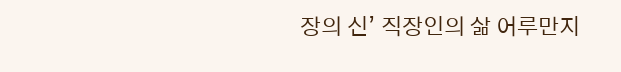장의 신’ 직장인의 삶 어루만지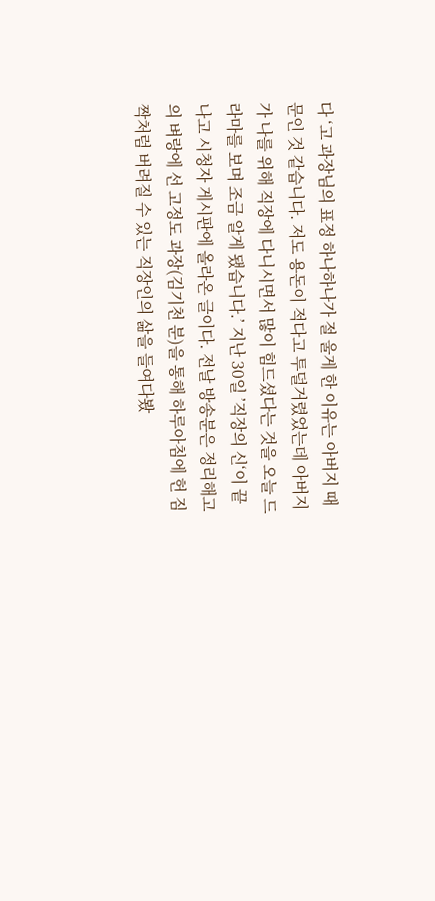다 ‘고 과장님의 표정 하나하나가 절 울게 한 이유는 아버지 때문인 것 같습니다. 저도 용돈이 적다고 투덜거렸었는데 아버지가 나를 위해 직장에 다니시면서 많이 힘드셨다는 것을 오늘 드라마를 보며 조금 알게 됐습니다.’ 지난 30일 ’직장의 신‘이 끝나고 시청자 게시판에 올라온 글이다. 전날 방송분은 정리해고의 벼랑에 선 고정도 과장(김기천 분)을 통해 하루아침에 헌 짐짝처럼 버려질 수 있는 직장인의 삶을 들여다봤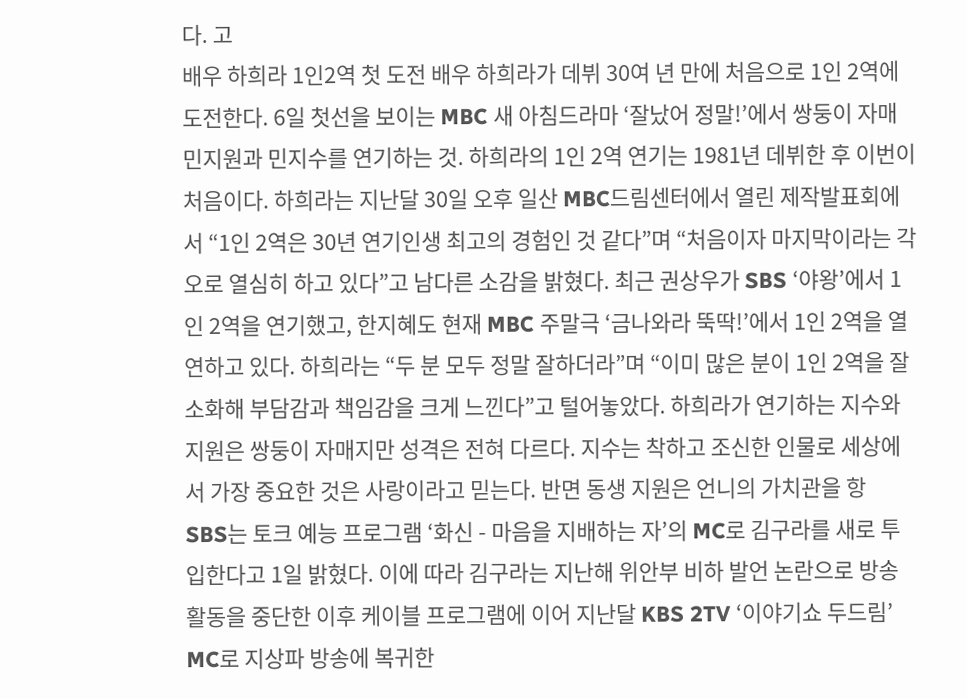다. 고
배우 하희라 1인2역 첫 도전 배우 하희라가 데뷔 30여 년 만에 처음으로 1인 2역에 도전한다. 6일 첫선을 보이는 MBC 새 아침드라마 ‘잘났어 정말!’에서 쌍둥이 자매 민지원과 민지수를 연기하는 것. 하희라의 1인 2역 연기는 1981년 데뷔한 후 이번이 처음이다. 하희라는 지난달 30일 오후 일산 MBC드림센터에서 열린 제작발표회에서 “1인 2역은 30년 연기인생 최고의 경험인 것 같다”며 “처음이자 마지막이라는 각오로 열심히 하고 있다”고 남다른 소감을 밝혔다. 최근 권상우가 SBS ‘야왕’에서 1인 2역을 연기했고, 한지혜도 현재 MBC 주말극 ‘금나와라 뚝딱!’에서 1인 2역을 열연하고 있다. 하희라는 “두 분 모두 정말 잘하더라”며 “이미 많은 분이 1인 2역을 잘 소화해 부담감과 책임감을 크게 느낀다”고 털어놓았다. 하희라가 연기하는 지수와 지원은 쌍둥이 자매지만 성격은 전혀 다르다. 지수는 착하고 조신한 인물로 세상에서 가장 중요한 것은 사랑이라고 믿는다. 반면 동생 지원은 언니의 가치관을 항
SBS는 토크 예능 프로그램 ‘화신 - 마음을 지배하는 자’의 MC로 김구라를 새로 투입한다고 1일 밝혔다. 이에 따라 김구라는 지난해 위안부 비하 발언 논란으로 방송 활동을 중단한 이후 케이블 프로그램에 이어 지난달 KBS 2TV ‘이야기쇼 두드림’ MC로 지상파 방송에 복귀한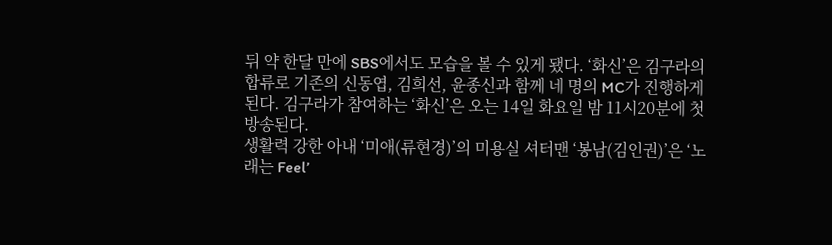뒤 약 한달 만에 SBS에서도 모습을 볼 수 있게 됐다. ‘화신’은 김구라의 합류로 기존의 신동엽, 김희선, 윤종신과 함께 네 명의 MC가 진행하게 된다. 김구라가 참여하는 ‘화신’은 오는 14일 화요일 밤 11시20분에 첫 방송된다.
생활력 강한 아내 ‘미애(류현경)’의 미용실 셔터맨 ‘봉남(김인권)’은 ‘노래는 Feel’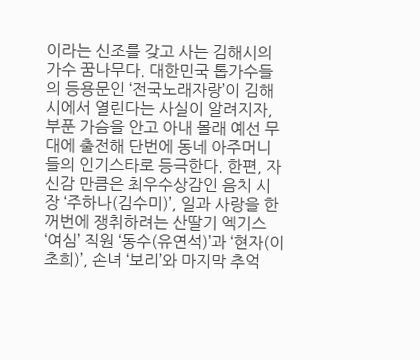이라는 신조를 갖고 사는 김해시의 가수 꿈나무다. 대한민국 톱가수들의 등용문인 ‘전국노래자랑’이 김해시에서 열린다는 사실이 알려지자, 부푼 가슴을 안고 아내 몰래 예선 무대에 출전해 단번에 동네 아주머니들의 인기스타로 등극한다. 한편, 자신감 만큼은 최우수상감인 음치 시장 ‘주하나(김수미)’, 일과 사랑을 한꺼번에 쟁취하려는 산딸기 엑기스 ‘여심’ 직원 ‘동수(유연석)’과 ‘현자(이초희)’, 손녀 ‘보리’와 마지막 추억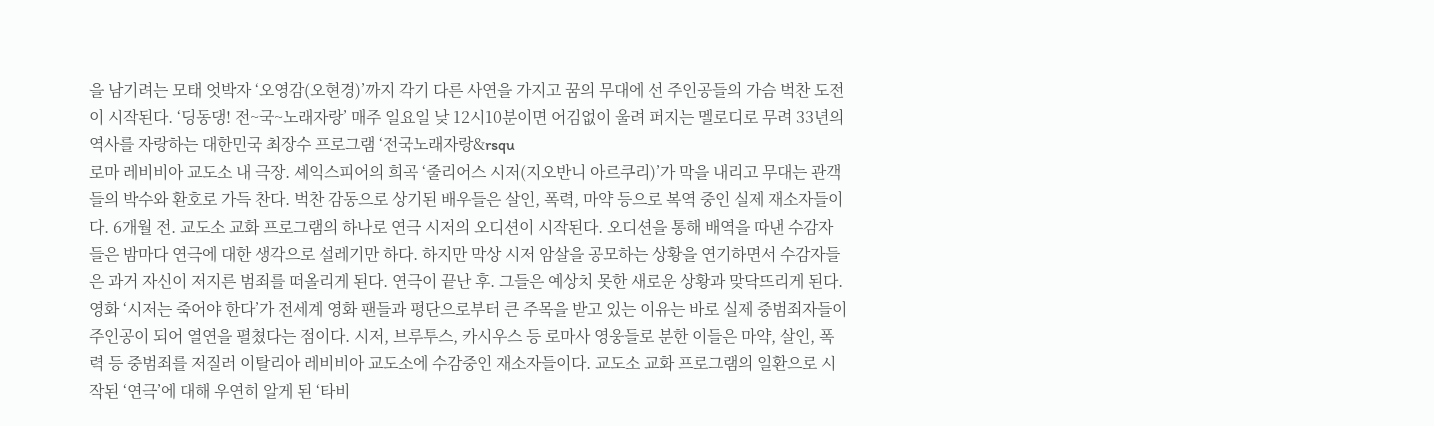을 남기려는 모태 엇박자 ‘오영감(오현경)’까지 각기 다른 사연을 가지고 꿈의 무대에 선 주인공들의 가슴 벅찬 도전이 시작된다. ‘딩동댕! 전~국~노래자랑’ 매주 일요일 낮 12시10분이면 어김없이 울려 퍼지는 멜로디로 무려 33년의 역사를 자랑하는 대한민국 최장수 프로그램 ‘전국노래자랑&rsqu
로마 레비비아 교도소 내 극장. 셰익스피어의 희곡 ‘줄리어스 시저(지오반니 아르쿠리)’가 막을 내리고 무대는 관객들의 박수와 환호로 가득 찬다. 벅찬 감동으로 상기된 배우들은 살인, 폭력, 마약 등으로 복역 중인 실제 재소자들이다. 6개월 전. 교도소 교화 프로그램의 하나로 연극 시저의 오디션이 시작된다. 오디션을 통해 배역을 따낸 수감자들은 밤마다 연극에 대한 생각으로 설레기만 하다. 하지만 막상 시저 암살을 공모하는 상황을 연기하면서 수감자들은 과거 자신이 저지른 범죄를 떠올리게 된다. 연극이 끝난 후. 그들은 예상치 못한 새로운 상황과 맞닥뜨리게 된다. 영화 ‘시저는 죽어야 한다’가 전세계 영화 팬들과 평단으로부터 큰 주목을 받고 있는 이유는 바로 실제 중범죄자들이 주인공이 되어 열연을 펼쳤다는 점이다. 시저, 브루투스, 카시우스 등 로마사 영웅들로 분한 이들은 마약, 살인, 폭력 등 중범죄를 저질러 이탈리아 레비비아 교도소에 수감중인 재소자들이다. 교도소 교화 프로그램의 일환으로 시작된 ‘연극’에 대해 우연히 알게 된 ‘타비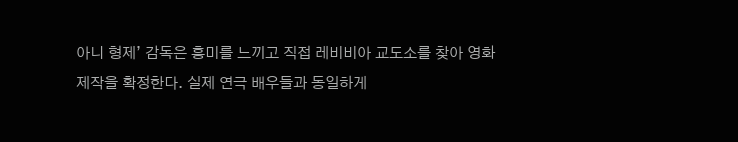아니 형제’ 감독은 흥미를 느끼고 직접 레비비아 교도소를 찾아 영화 제작을 확정한다. 실제 연극 배우들과 동일하게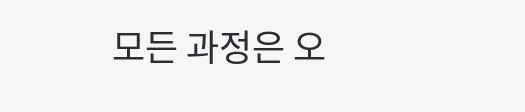모든 과정은 오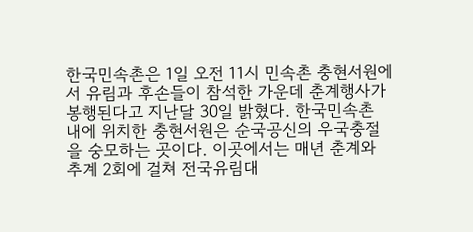한국민속촌은 1일 오전 11시 민속촌 충현서원에서 유림과 후손들이 참석한 가운데 춘계행사가 봉행된다고 지난달 30일 밝혔다. 한국민속촌 내에 위치한 충현서원은 순국공신의 우국충절을 숭모하는 곳이다. 이곳에서는 매년 춘계와 추계 2회에 걸쳐 전국유림대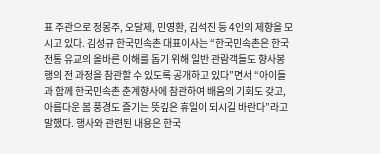표 주관으로 정몽주, 오달제, 민영환, 김석진 등 4인의 제향을 모시고 있다. 김성규 한국민속촌 대표이사는 “한국민속촌은 한국전통 유교의 올바른 이해를 돕기 위해 일반 관람객들도 향사봉행의 전 과정을 참관할 수 있도록 공개하고 있다”면서 “아이들과 함께 한국민속촌 춘계향사에 참관하여 배움의 기회도 갖고, 아름다운 봄 풍경도 즐기는 뜻깊은 휴일이 되시길 바란다”라고 말했다. 행사와 관련된 내용은 한국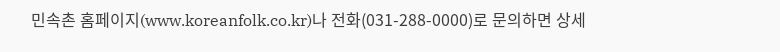민속촌 홈페이지(www.koreanfolk.co.kr)나 전화(031-288-0000)로 문의하면 상세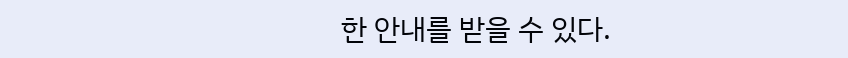한 안내를 받을 수 있다.